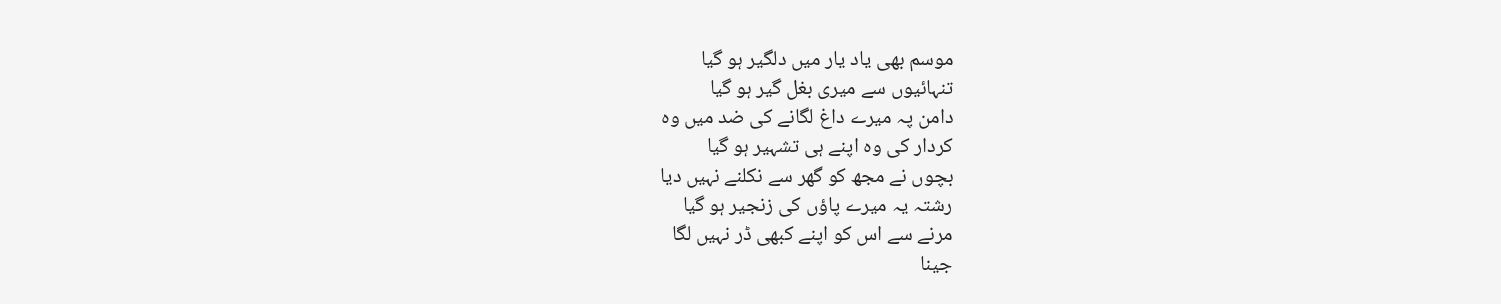موسم بھی یاد یار میں دلگیر ہو گیا
تنہائیوں سے میری بغل گیر ہو گیا
دامن پہ میرے داغ لگانے کی ضد میں وہ
کردار کی وہ اپنے ہی تشہیر ہو گیا
بچوں نے مجھ کو گھر سے نکلنے نہیں دیا
رشتہ یہ میرے پاؤں کی زنجیر ہو گیا
مرنے سے اس کو اپنے کبھی ڈر نہیں لگا
جینا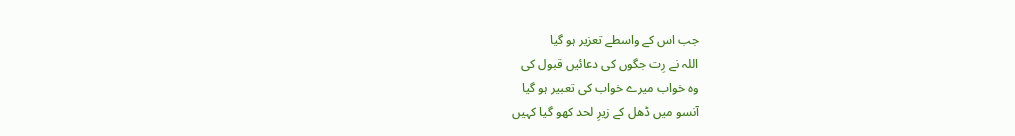جب اس کے واسطے تعزیر ہو گیا
اللہ نے رِت جگوں کی دعائیں قبول کی
وہ خواب میرے خواب کی تعبیر ہو گیا
آنسو میں ڈھل کے زیرِ لحد کھو گیا کہیں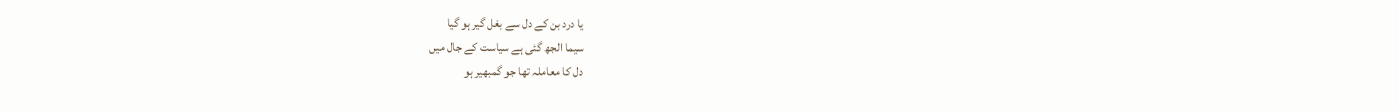یا درد بن کے دل سے بغل گیر ہو گیا
سیما الجھ گئی ہے سیاست کے جال میں
دل کا معاملہ تھا جو گمبھیر ہو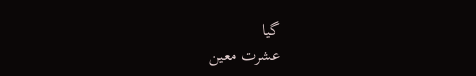گیا
عشرت معین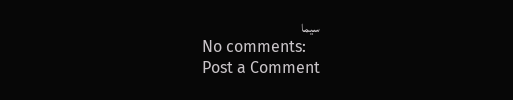سیما
No comments:
Post a Comment